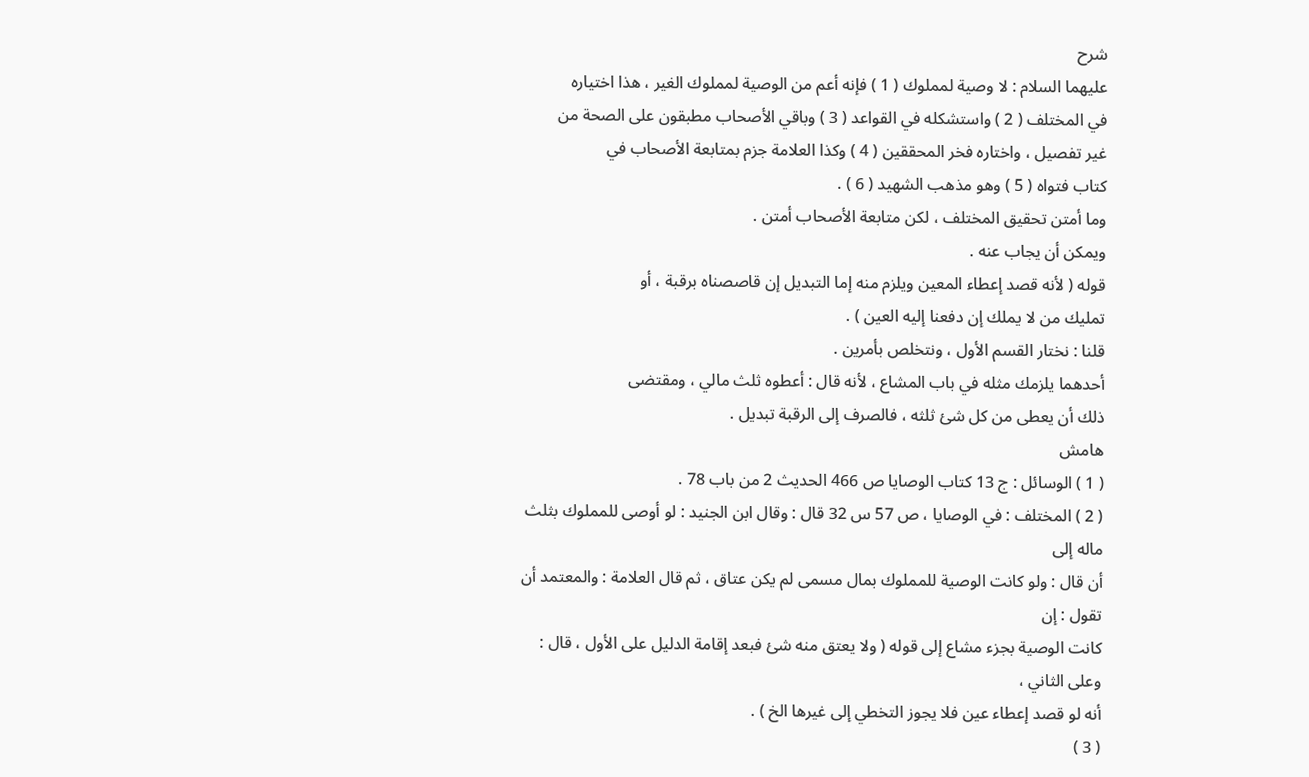شرح
عليهما السلام : لا وصية لمملوك ( 1 ) فإنه أعم من الوصية لمملوك الغير ، هذا اختياره
في المختلف ( 2 ) واستشكله في القواعد ( 3 ) وباقي الأصحاب مطبقون على الصحة من
غير تفصيل ، واختاره فخر المحققين ( 4 ) وكذا العلامة جزم بمتابعة الأصحاب في
كتاب فتواه ( 5 ) وهو مذهب الشهيد ( 6 ) .
وما أمتن تحقيق المختلف ، لكن متابعة الأصحاب أمتن .
ويمكن أن يجاب عنه .
قوله ( لأنه قصد إعطاء المعين ويلزم منه إما التبديل إن قاصصناه برقبة ، أو
تمليك من لا يملك إن دفعنا إليه العين ) .
قلنا : نختار القسم الأول ، ونتخلص بأمرين .
أحدهما يلزمك مثله في باب المشاع ، لأنه قال : أعطوه ثلث مالي ، ومقتضى
ذلك أن يعطى من كل شئ ثلثه ، فالصرف إلى الرقبة تبديل .
هامش
( 1 ) الوسائل : ج 13 كتاب الوصايا ص 466 الحديث 2 من باب 78 .
( 2 ) المختلف : في الوصايا ، ص 57 س 32 قال : وقال ابن الجنيد : لو أوصى للمملوك بثلث ماله إلى
أن قال : ولو كانت الوصية للمملوك بمال مسمى لم يكن عتاق ، ثم قال العلامة : والمعتمد أن تقول : إن
كانت الوصية بجزء مشاع إلى قوله ( ولا يعتق منه شئ فبعد إقامة الدليل على الأول ، قال : وعلى الثاني ،
أنه لو قصد إعطاء عين فلا يجوز التخطي إلى غيرها الخ ) .
( 3 )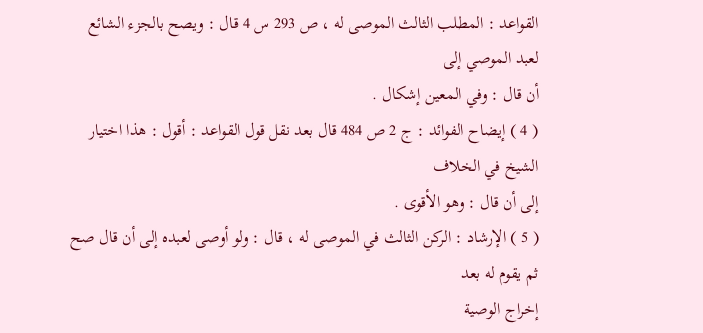القواعد : المطلب الثالث الموصى له ، ص 293 س 4 قال : ويصح بالجزء الشائع لعبد الموصي إلى
أن قال : وفي المعين إشكال .
( 4 ) إيضاح الفوائد : ج 2 ص 484 قال بعد نقل قول القواعد : أقول : هذا اختيار الشيخ في الخلاف
إلى أن قال : وهو الأقوى .
( 5 ) الإرشاد : الركن الثالث في الموصى له ، قال : ولو أوصى لعبده إلى أن قال صح ثم يقوم له بعد
إخراج الوصية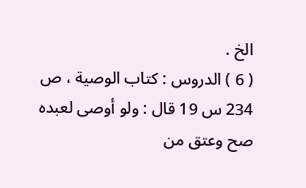الخ .
( 6 ) الدروس : كتاب الوصية ، ص 234 س 19 قال : ولو أوصى لعبده صح وعتق من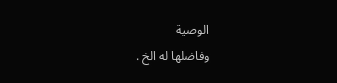الوصية
وفاضلها له الخ .